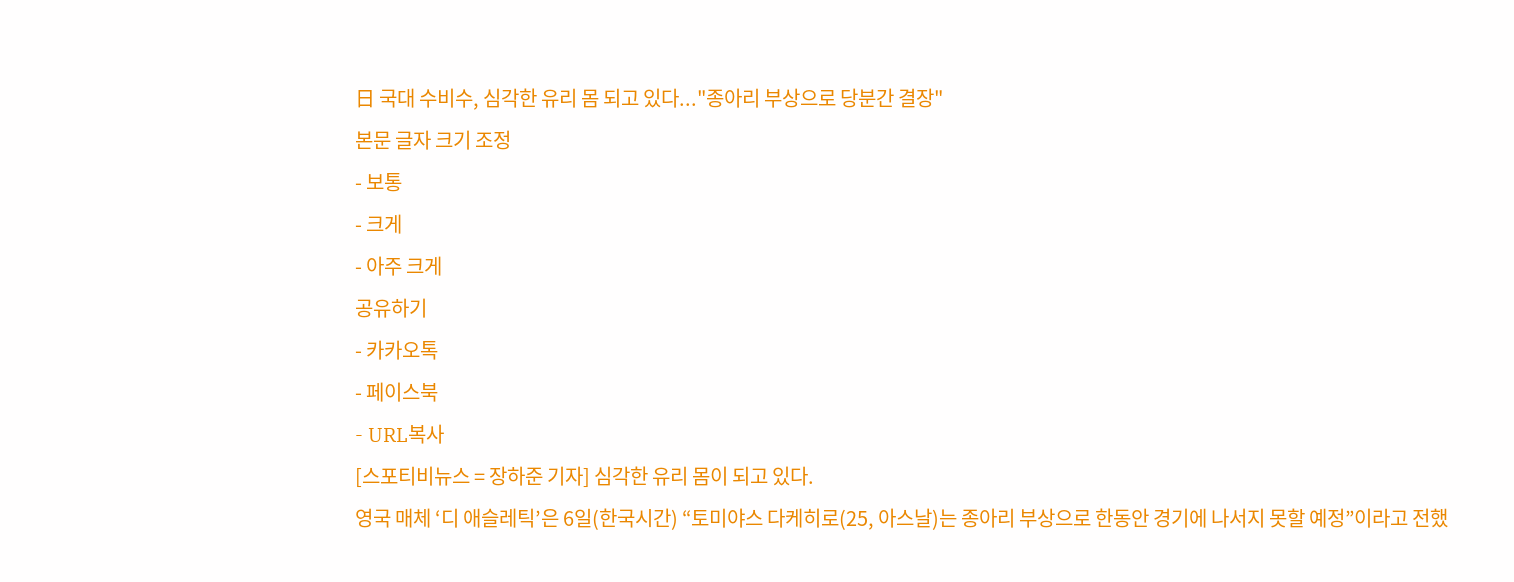日 국대 수비수, 심각한 유리 몸 되고 있다..."종아리 부상으로 당분간 결장"
본문 글자 크기 조정
- 보통
- 크게
- 아주 크게
공유하기
- 카카오톡
- 페이스북
- URL복사
[스포티비뉴스 = 장하준 기자] 심각한 유리 몸이 되고 있다.
영국 매체 ‘디 애슬레틱’은 6일(한국시간) “토미야스 다케히로(25, 아스날)는 종아리 부상으로 한동안 경기에 나서지 못할 예정”이라고 전했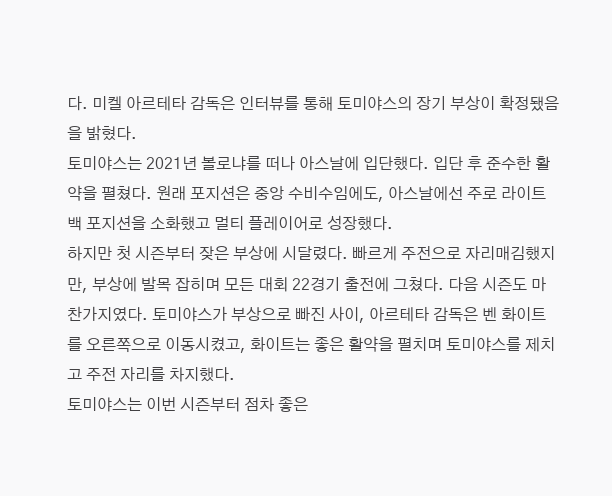다. 미켈 아르테타 감독은 인터뷰를 통해 토미야스의 장기 부상이 확정됐음을 밝혔다.
토미야스는 2021년 볼로냐를 떠나 아스날에 입단했다. 입단 후 준수한 활약을 펼쳤다. 원래 포지션은 중앙 수비수임에도, 아스날에선 주로 라이트백 포지션을 소화했고 멀티 플레이어로 성장했다.
하지만 첫 시즌부터 잦은 부상에 시달렸다. 빠르게 주전으로 자리매김했지만, 부상에 발목 잡히며 모든 대회 22경기 출전에 그쳤다. 다음 시즌도 마찬가지였다. 토미야스가 부상으로 빠진 사이, 아르테타 감독은 벤 화이트를 오른쪽으로 이동시켰고, 화이트는 좋은 활약을 펼치며 토미야스를 제치고 주전 자리를 차지했다.
토미야스는 이번 시즌부터 점차 좋은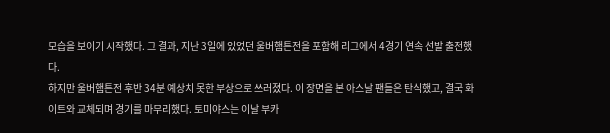모습을 보이기 시작했다. 그 결과, 지난 3일에 있었던 울버햄튼전을 포함해 리그에서 4경기 연속 선발 출전했다.
하지만 울버햄튼전 후반 34분 예상치 못한 부상으로 쓰러졌다. 이 장면을 본 아스날 팬들은 탄식했고, 결국 화이트와 교체되며 경기를 마무리했다. 토미야스는 이날 부카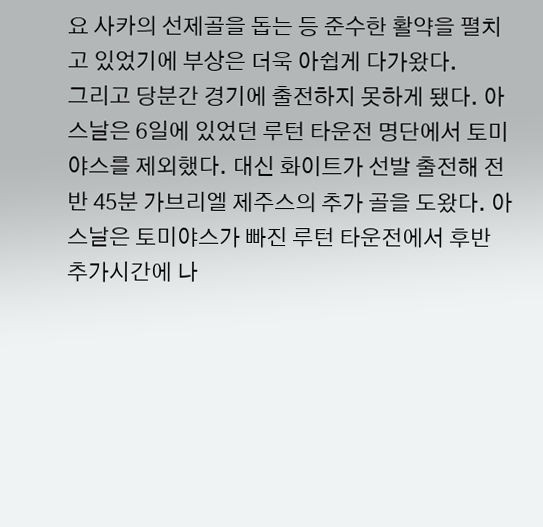요 사카의 선제골을 돕는 등 준수한 활약을 펼치고 있었기에 부상은 더욱 아쉽게 다가왔다.
그리고 당분간 경기에 출전하지 못하게 됐다. 아스날은 6일에 있었던 루턴 타운전 명단에서 토미야스를 제외했다. 대신 화이트가 선발 출전해 전반 45분 가브리엘 제주스의 추가 골을 도왔다. 아스날은 토미야스가 빠진 루턴 타운전에서 후반 추가시간에 나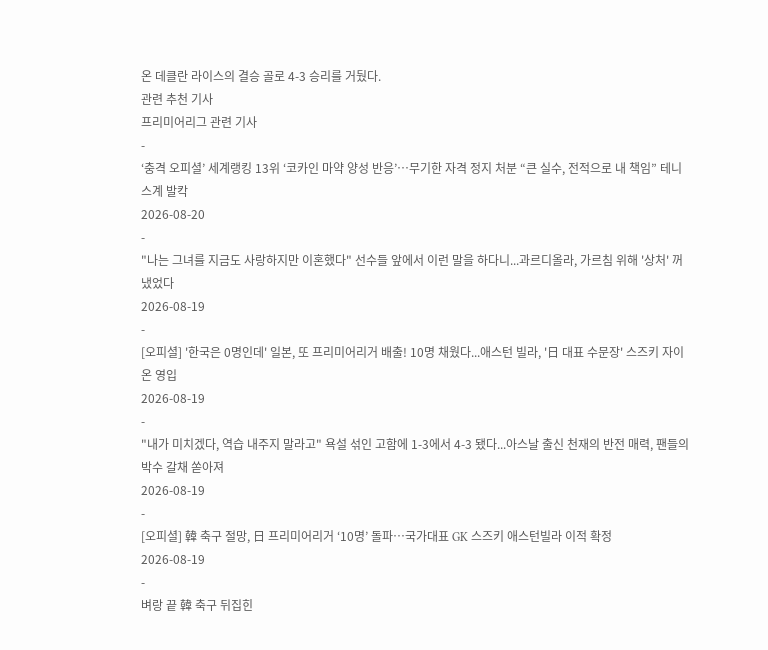온 데클란 라이스의 결승 골로 4-3 승리를 거뒀다.
관련 추천 기사
프리미어리그 관련 기사
-
‘충격 오피셜’ 세계랭킹 13위 ‘코카인 마약 양성 반응’…무기한 자격 정지 처분 “큰 실수, 전적으로 내 책임” 테니스계 발칵
2026-08-20
-
"나는 그녀를 지금도 사랑하지만 이혼했다" 선수들 앞에서 이런 말을 하다니...과르디올라, 가르침 위해 '상처' 꺼냈었다
2026-08-19
-
[오피셜] '한국은 0명인데' 일본, 또 프리미어리거 배출! 10명 채웠다...애스턴 빌라, '日 대표 수문장' 스즈키 자이온 영입
2026-08-19
-
"내가 미치겠다, 역습 내주지 말라고" 욕설 섞인 고함에 1-3에서 4-3 됐다...아스날 출신 천재의 반전 매력, 팬들의 박수 갈채 쏟아져
2026-08-19
-
[오피셜] 韓 축구 절망, 日 프리미어리거 ‘10명’ 돌파…국가대표 GK 스즈키 애스턴빌라 이적 확정
2026-08-19
-
벼랑 끝 韓 축구 뒤집힌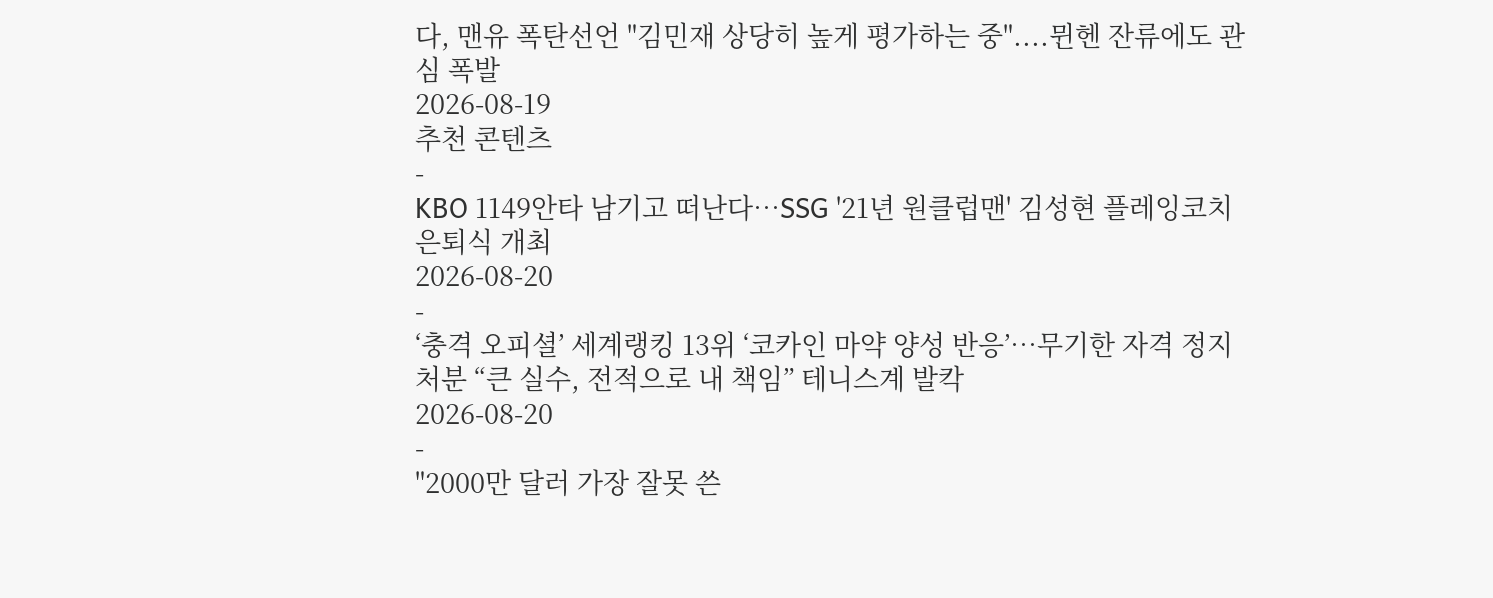다, 맨유 폭탄선언 "김민재 상당히 높게 평가하는 중"....뮌헨 잔류에도 관심 폭발
2026-08-19
추천 콘텐츠
-
KBO 1149안타 남기고 떠난다…SSG '21년 원클럽맨' 김성현 플레잉코치 은퇴식 개최
2026-08-20
-
‘충격 오피셜’ 세계랭킹 13위 ‘코카인 마약 양성 반응’…무기한 자격 정지 처분 “큰 실수, 전적으로 내 책임” 테니스계 발칵
2026-08-20
-
"2000만 달러 가장 잘못 쓴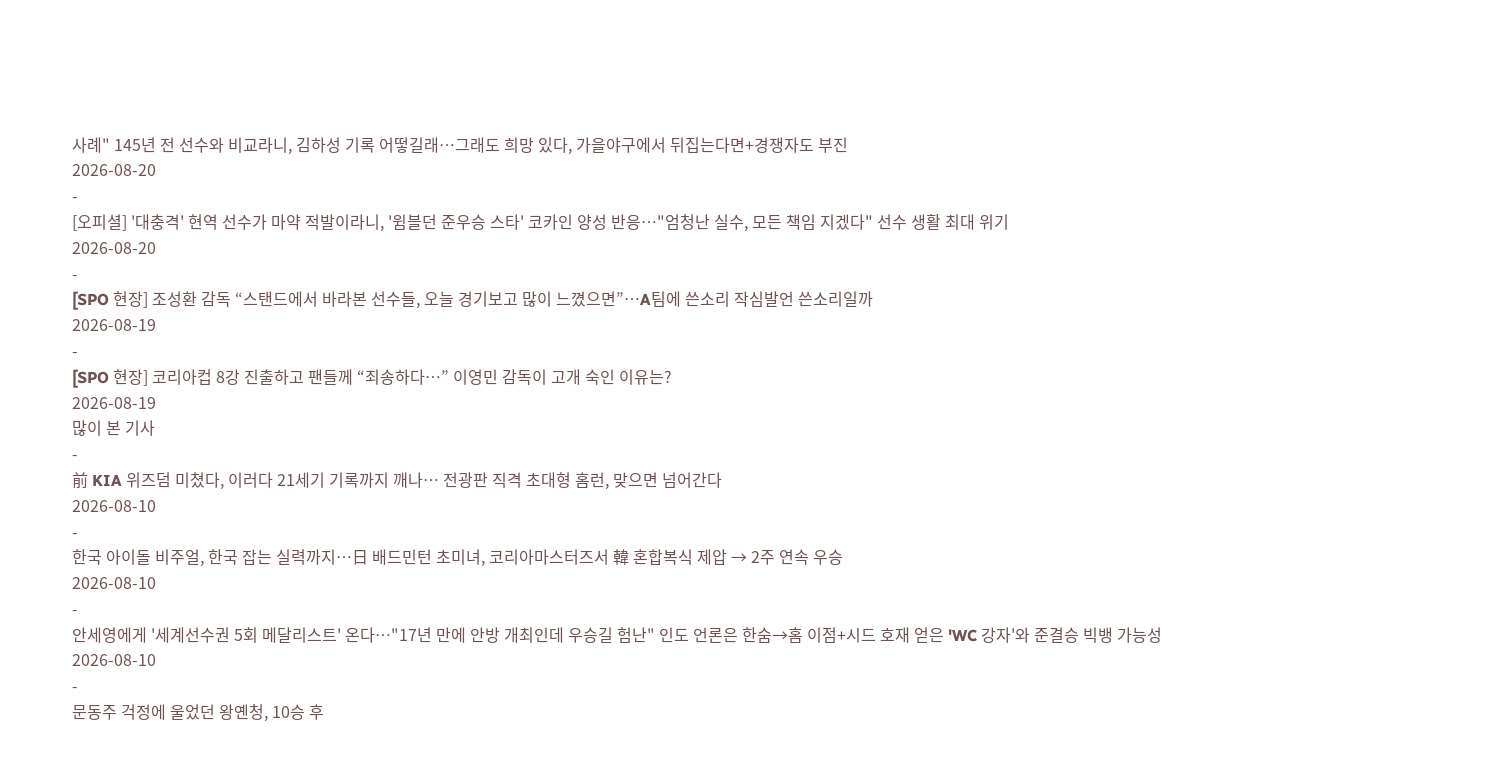사례" 145년 전 선수와 비교라니, 김하성 기록 어떻길래…그래도 희망 있다, 가을야구에서 뒤집는다면+경쟁자도 부진
2026-08-20
-
[오피셜] '대충격' 현역 선수가 마약 적발이라니, '윔블던 준우승 스타' 코카인 양성 반응…"엄청난 실수, 모든 책임 지겠다" 선수 생활 최대 위기
2026-08-20
-
[SPO 현장] 조성환 감독 “스탠드에서 바라본 선수들, 오늘 경기보고 많이 느꼈으면”…A팀에 쓴소리 작심발언 쓴소리일까
2026-08-19
-
[SPO 현장] 코리아컵 8강 진출하고 팬들께 “죄송하다…” 이영민 감독이 고개 숙인 이유는?
2026-08-19
많이 본 기사
-
前 KIA 위즈덤 미쳤다, 이러다 21세기 기록까지 깨나… 전광판 직격 초대형 홈런, 맞으면 넘어간다
2026-08-10
-
한국 아이돌 비주얼, 한국 잡는 실력까지…日 배드민턴 초미녀, 코리아마스터즈서 韓 혼합복식 제압 → 2주 연속 우승
2026-08-10
-
안세영에게 '세계선수권 5회 메달리스트' 온다…"17년 만에 안방 개최인데 우승길 험난" 인도 언론은 한숨→홈 이점+시드 호재 얻은 'WC 강자'와 준결승 빅뱅 가능성
2026-08-10
-
문동주 걱정에 울었던 왕옌청, 10승 후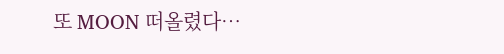또 MOON 떠올렸다…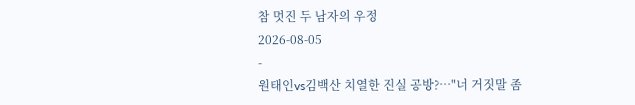참 멋진 두 남자의 우정
2026-08-05
-
원태인vs김백산 치열한 진실 공방?…"너 거짓말 좀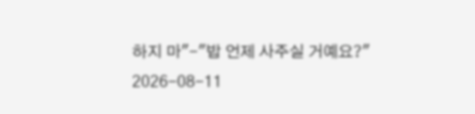하지 마"-"밥 언제 사주실 거예요?"
2026-08-11